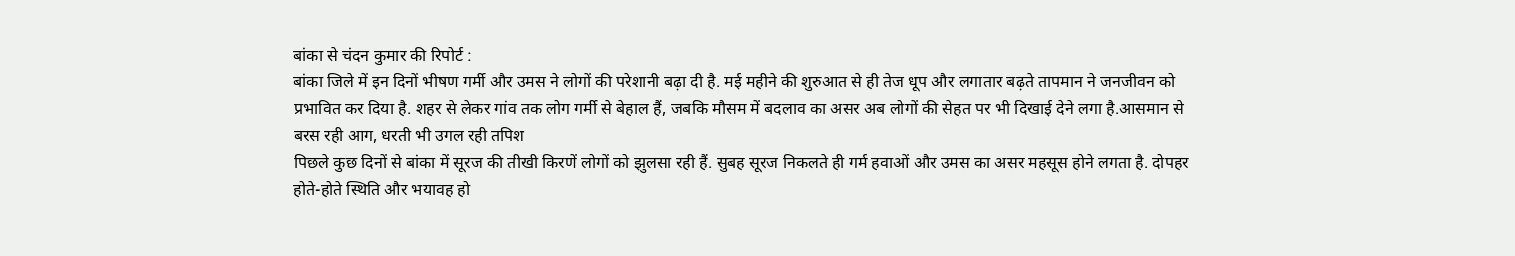बांका से चंदन कुमार की रिपोर्ट :
बांका जिले में इन दिनों भीषण गर्मी और उमस ने लोगों की परेशानी बढ़ा दी है. मई महीने की शुरुआत से ही तेज धूप और लगातार बढ़ते तापमान ने जनजीवन को प्रभावित कर दिया है. शहर से लेकर गांव तक लोग गर्मी से बेहाल हैं, जबकि मौसम में बदलाव का असर अब लोगों की सेहत पर भी दिखाई देने लगा है.आसमान से बरस रही आग, धरती भी उगल रही तपिश
पिछले कुछ दिनों से बांका में सूरज की तीखी किरणें लोगों को झुलसा रही हैं. सुबह सूरज निकलते ही गर्म हवाओं और उमस का असर महसूस होने लगता है. दोपहर होते-होते स्थिति और भयावह हो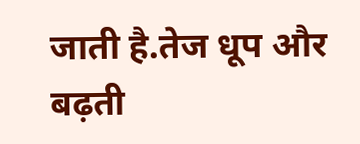जाती है.तेज धूप और बढ़ती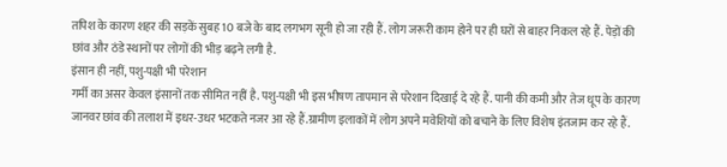तपिश के कारण शहर की सड़कें सुबह 10 बजे के बाद लगभग सूनी हो जा रही हैं. लोग जरूरी काम होने पर ही घरों से बाहर निकल रहे हैं. पेड़ों की छांव और ठंडे स्थानों पर लोगों की भीड़ बढ़ने लगी है.
इंसान ही नहीं, पशु-पक्षी भी परेशान
गर्मी का असर केवल इंसानों तक सीमित नहीं है. पशु-पक्षी भी इस भीषण तापमान से परेशान दिखाई दे रहे हैं. पानी की कमी और तेज धूप के कारण जानवर छांव की तलाश में इधर-उधर भटकते नजर आ रहे हैं.ग्रामीण इलाकों में लोग अपने मवेशियों को बचाने के लिए विशेष इंतजाम कर रहे हैं.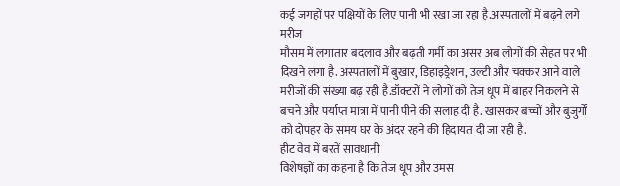कई जगहों पर पक्षियों के लिए पानी भी रखा जा रहा है.अस्पतालों में बढ़ने लगे मरीज
मौसम में लगातार बदलाव और बढ़ती गर्मी का असर अब लोगों की सेहत पर भी दिखने लगा है. अस्पतालों में बुखार, डिहाइड्रेशन, उल्टी और चक्कर आने वाले मरीजों की संख्या बढ़ रही है.डॉक्टरों ने लोगों को तेज धूप में बाहर निकलने से बचने और पर्याप्त मात्रा में पानी पीने की सलाह दी है. खासकर बच्चों और बुजुर्गों को दोपहर के समय घर के अंदर रहने की हिदायत दी जा रही है.
हीट वेव में बरतें सावधानी
विशेषज्ञों का कहना है कि तेज धूप और उमस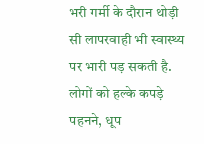भरी गर्मी के दौरान थोड़ी सी लापरवाही भी स्वास्थ्य पर भारी पड़ सकती है. लोगों को हल्के कपड़े पहनने, धूप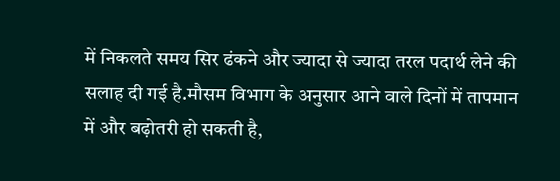में निकलते समय सिर ढंकने और ज्यादा से ज्यादा तरल पदार्थ लेने की सलाह दी गई है.मौसम विभाग के अनुसार आने वाले दिनों में तापमान में और बढ़ोतरी हो सकती है,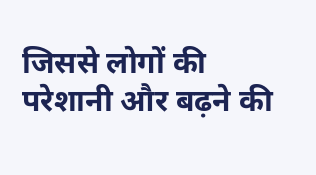जिससे लोगों की परेशानी और बढ़ने की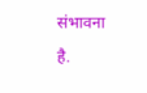संभावना है.